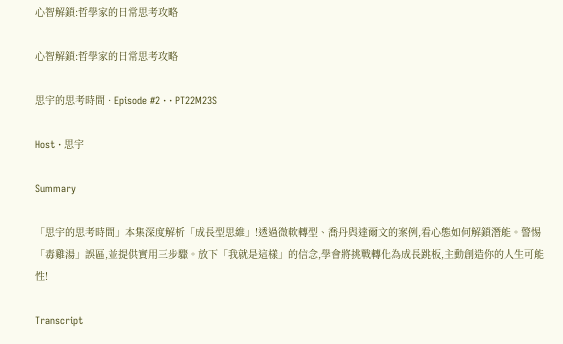心智解鎖:哲學家的日常思考攻略

心智解鎖:哲學家的日常思考攻略

思宇的思考時間 · Episode #2 · · PT22M23S

Host · 思宇

Summary

「思宇的思考時間」本集深度解析「成長型思維」!透過微軟轉型、喬丹與達爾文的案例,看心態如何解鎖潛能。警惕「毒雞湯」誤區,並提供實用三步驟。放下「我就是這樣」的信念,學會將挑戰轉化為成長跳板,主動創造你的人生可能性!

Transcript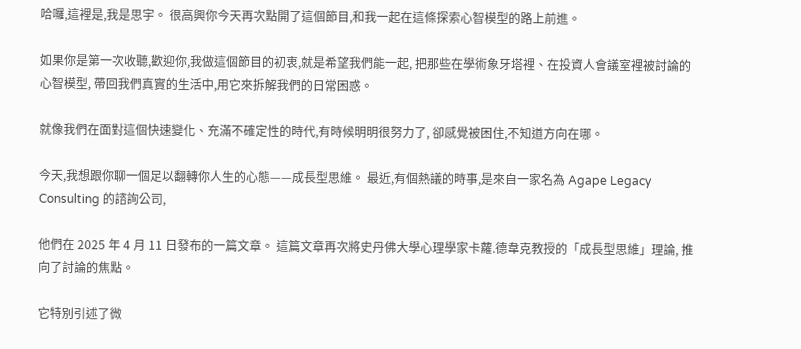哈囉,這裡是,我是思宇。 很高興你今天再次點開了這個節目,和我一起在這條探索心智模型的路上前進。

如果你是第一次收聽,歡迎你,我做這個節目的初衷,就是希望我們能一起, 把那些在學術象牙塔裡、在投資人會議室裡被討論的心智模型, 帶回我們真實的生活中,用它來拆解我們的日常困惑。

就像我們在面對這個快速變化、充滿不確定性的時代,有時候明明很努力了, 卻感覺被困住,不知道方向在哪。

今天,我想跟你聊一個足以翻轉你人生的心態——成長型思維。 最近,有個熱議的時事,是來自一家名為 Agape Legacy Consulting 的諮詢公司,

他們在 2025 年 4 月 11 日發布的一篇文章。 這篇文章再次將史丹佛大學心理學家卡蘿.德韋克教授的「成長型思維」理論, 推向了討論的焦點。

它特別引述了微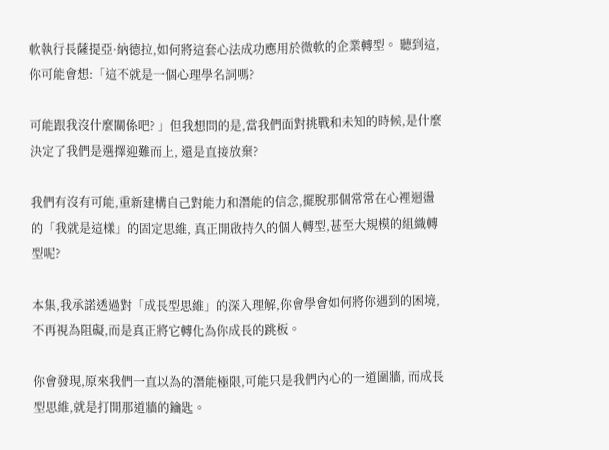軟執行長薩提亞·納德拉,如何將這套心法成功應用於微軟的企業轉型。 聽到這,你可能會想:「這不就是一個心理學名詞嗎?

可能跟我沒什麼關係吧? 」但我想問的是,當我們面對挑戰和未知的時候,是什麼決定了我們是選擇迎難而上, 還是直接放棄?

我們有沒有可能,重新建構自己對能力和潛能的信念,擺脫那個常常在心裡迴盪的「我就是這樣」的固定思維, 真正開啟持久的個人轉型,甚至大規模的組織轉型呢?

本集,我承諾透過對「成長型思維」的深入理解,你會學會如何將你遇到的困境, 不再視為阻礙,而是真正將它轉化為你成長的跳板。

你會發現,原來我們一直以為的潛能極限,可能只是我們內心的一道圍牆, 而成長型思維,就是打開那道牆的鑰匙。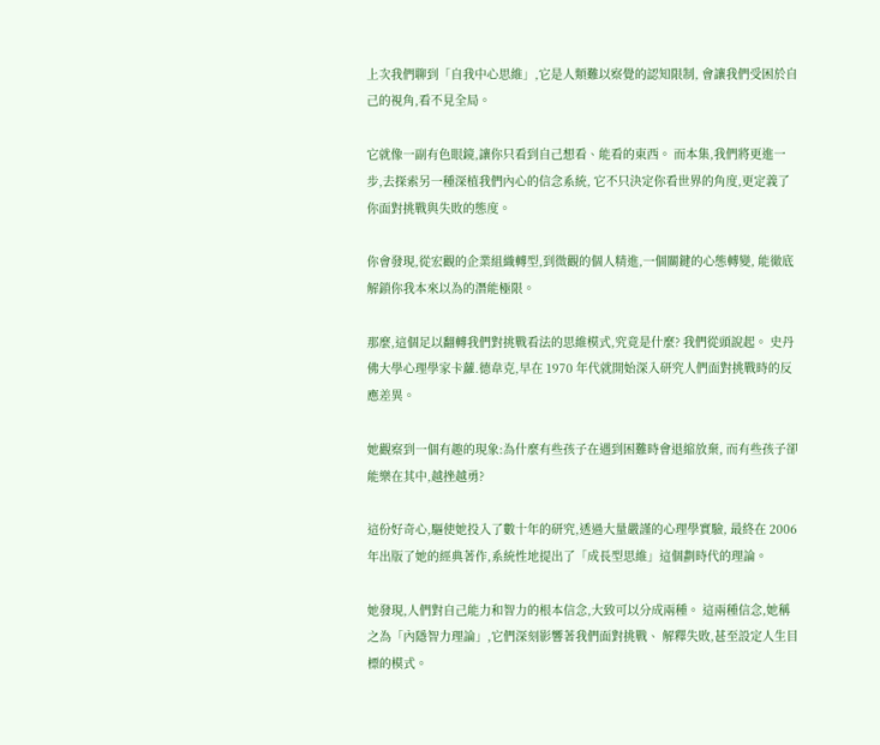上次我們聊到「自我中心思維」,它是人類難以察覺的認知限制, 會讓我們受困於自己的視角,看不見全局。

它就像一副有色眼鏡,讓你只看到自己想看、能看的東西。 而本集,我們將更進一步,去探索另一種深植我們內心的信念系統, 它不只決定你看世界的角度,更定義了你面對挑戰與失敗的態度。

你會發現,從宏觀的企業組織轉型,到微觀的個人精進,一個關鍵的心態轉變, 能徹底解鎖你我本來以為的潛能極限。

那麼,這個足以翻轉我們對挑戰看法的思維模式,究竟是什麼? 我們從頭說起。 史丹佛大學心理學家卡蘿.德韋克,早在 1970 年代就開始深入研究人們面對挑戰時的反應差異。

她觀察到一個有趣的現象:為什麼有些孩子在遇到困難時會退縮放棄, 而有些孩子卻能樂在其中,越挫越勇?

這份好奇心,驅使她投入了數十年的研究,透過大量嚴謹的心理學實驗, 最終在 2006 年出版了她的經典著作,系統性地提出了「成長型思維」這個劃時代的理論。

她發現,人們對自己能力和智力的根本信念,大致可以分成兩種。 這兩種信念,她稱之為「內隱智力理論」,它們深刻影響著我們面對挑戰、 解釋失敗,甚至設定人生目標的模式。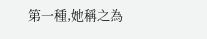第一種,她稱之為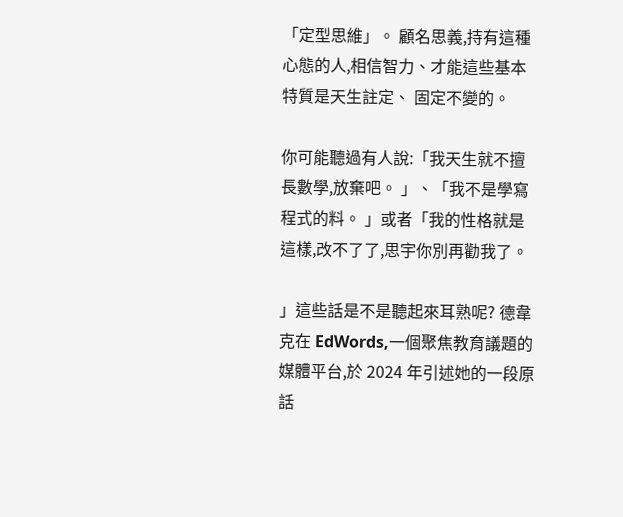「定型思維」。 顧名思義,持有這種心態的人,相信智力、才能這些基本特質是天生註定、 固定不變的。

你可能聽過有人說:「我天生就不擅長數學,放棄吧。 」、「我不是學寫程式的料。 」或者「我的性格就是這樣,改不了了,思宇你別再勸我了。

」這些話是不是聽起來耳熟呢? 德韋克在 EdWords,一個聚焦教育議題的媒體平台,於 2024 年引述她的一段原話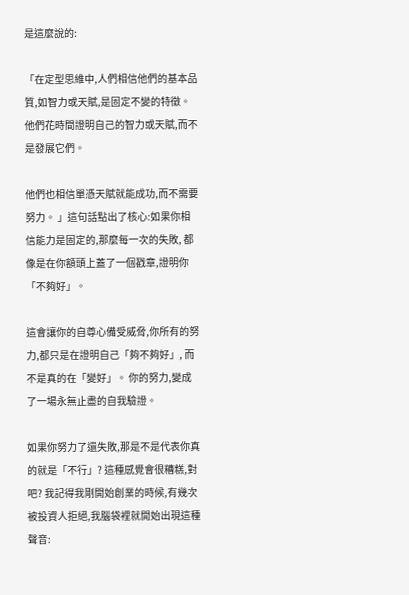是這麼說的:

「在定型思維中,人們相信他們的基本品質,如智力或天賦,是固定不變的特徵。 他們花時間證明自己的智力或天賦,而不是發展它們。

他們也相信單憑天賦就能成功,而不需要努力。 」這句話點出了核心:如果你相信能力是固定的,那麼每一次的失敗, 都像是在你額頭上蓋了一個戳章,證明你「不夠好」。

這會讓你的自尊心備受威脅,你所有的努力,都只是在證明自己「夠不夠好」, 而不是真的在「變好」。 你的努力,變成了一場永無止盡的自我驗證。

如果你努力了還失敗,那是不是代表你真的就是「不行」? 這種感覺會很糟糕,對吧? 我記得我剛開始創業的時候,有幾次被投資人拒絕,我腦袋裡就開始出現這種聲音: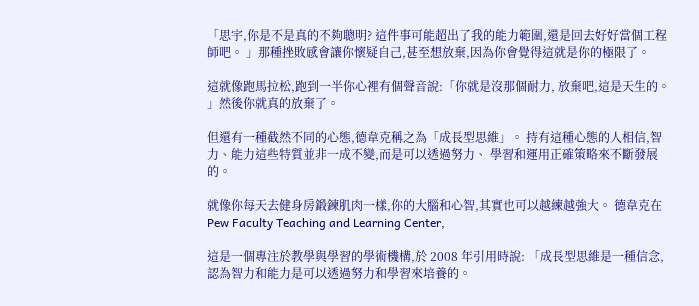「思宇,你是不是真的不夠聰明? 這件事可能超出了我的能力範圍,還是回去好好當個工程師吧。 」那種挫敗感會讓你懷疑自己,甚至想放棄,因為你會覺得這就是你的極限了。

這就像跑馬拉松,跑到一半你心裡有個聲音說:「你就是沒那個耐力, 放棄吧,這是天生的。 」然後你就真的放棄了。

但還有一種截然不同的心態,德韋克稱之為「成長型思維」。 持有這種心態的人相信,智力、能力這些特質並非一成不變,而是可以透過努力、 學習和運用正確策略來不斷發展的。

就像你每天去健身房鍛鍊肌肉一樣,你的大腦和心智,其實也可以越練越強大。 德韋克在 Pew Faculty Teaching and Learning Center,

這是一個專注於教學與學習的學術機構,於 2008 年引用時說: 「成長型思維是一種信念,認為智力和能力是可以透過努力和學習來培養的。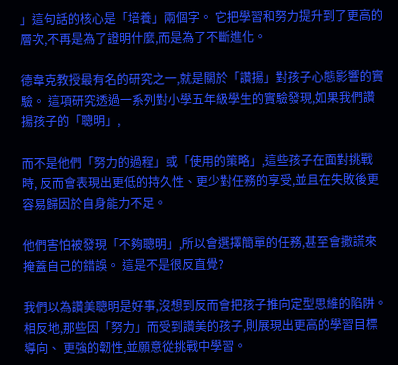」這句話的核心是「培養」兩個字。 它把學習和努力提升到了更高的層次,不再是為了證明什麼,而是為了不斷進化。

德韋克教授最有名的研究之一,就是關於「讚揚」對孩子心態影響的實驗。 這項研究透過一系列對小學五年級學生的實驗發現,如果我們讚揚孩子的「聰明」,

而不是他們「努力的過程」或「使用的策略」,這些孩子在面對挑戰時, 反而會表現出更低的持久性、更少對任務的享受,並且在失敗後更容易歸因於自身能力不足。

他們害怕被發現「不夠聰明」,所以會選擇簡單的任務,甚至會撒謊來掩蓋自己的錯誤。 這是不是很反直覺?

我們以為讚美聰明是好事,沒想到反而會把孩子推向定型思維的陷阱。 相反地,那些因「努力」而受到讚美的孩子,則展現出更高的學習目標導向、 更強的韌性,並願意從挑戰中學習。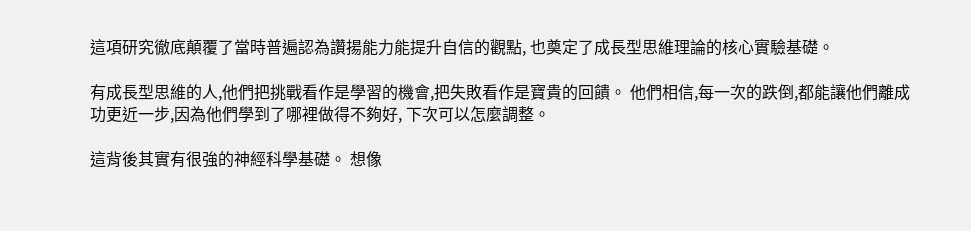這項研究徹底顛覆了當時普遍認為讚揚能力能提升自信的觀點, 也奠定了成長型思維理論的核心實驗基礎。

有成長型思維的人,他們把挑戰看作是學習的機會,把失敗看作是寶貴的回饋。 他們相信,每一次的跌倒,都能讓他們離成功更近一步,因為他們學到了哪裡做得不夠好, 下次可以怎麼調整。

這背後其實有很強的神經科學基礎。 想像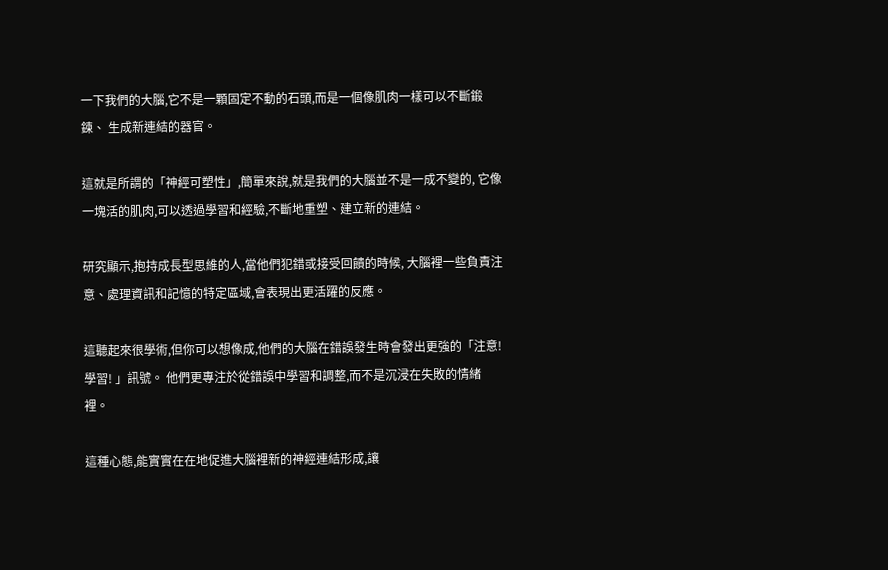一下我們的大腦,它不是一顆固定不動的石頭,而是一個像肌肉一樣可以不斷鍛鍊、 生成新連結的器官。

這就是所謂的「神經可塑性」,簡單來說,就是我們的大腦並不是一成不變的, 它像一塊活的肌肉,可以透過學習和經驗,不斷地重塑、建立新的連結。

研究顯示,抱持成長型思維的人,當他們犯錯或接受回饋的時候, 大腦裡一些負責注意、處理資訊和記憶的特定區域,會表現出更活躍的反應。

這聽起來很學術,但你可以想像成,他們的大腦在錯誤發生時會發出更強的「注意! 學習! 」訊號。 他們更專注於從錯誤中學習和調整,而不是沉浸在失敗的情緒裡。

這種心態,能實實在在地促進大腦裡新的神經連結形成,讓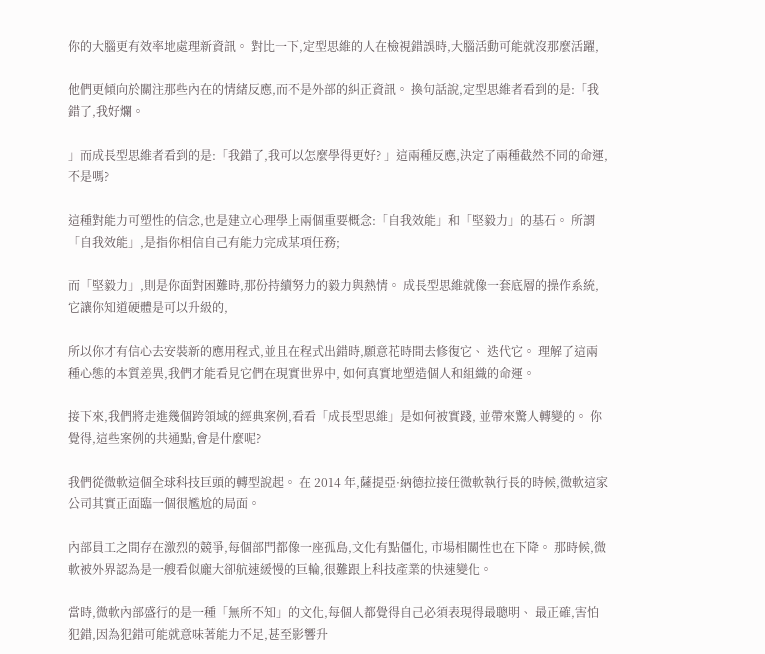你的大腦更有效率地處理新資訊。 對比一下,定型思維的人在檢視錯誤時,大腦活動可能就沒那麼活躍,

他們更傾向於關注那些內在的情緒反應,而不是外部的糾正資訊。 換句話說,定型思維者看到的是:「我錯了,我好爛。

」而成長型思維者看到的是:「我錯了,我可以怎麼學得更好? 」這兩種反應,決定了兩種截然不同的命運,不是嗎?

這種對能力可塑性的信念,也是建立心理學上兩個重要概念:「自我效能」和「堅毅力」的基石。 所謂「自我效能」,是指你相信自己有能力完成某項任務;

而「堅毅力」,則是你面對困難時,那份持續努力的毅力與熱情。 成長型思維就像一套底層的操作系統,它讓你知道硬體是可以升級的,

所以你才有信心去安裝新的應用程式,並且在程式出錯時,願意花時間去修復它、 迭代它。 理解了這兩種心態的本質差異,我們才能看見它們在現實世界中, 如何真實地塑造個人和組織的命運。

接下來,我們將走進幾個跨領域的經典案例,看看「成長型思維」是如何被實踐, 並帶來驚人轉變的。 你覺得,這些案例的共通點,會是什麼呢?

我們從微軟這個全球科技巨頭的轉型說起。 在 2014 年,薩提亞·納德拉接任微軟執行長的時候,微軟這家公司其實正面臨一個很尷尬的局面。

內部員工之間存在激烈的競爭,每個部門都像一座孤島,文化有點僵化, 市場相關性也在下降。 那時候,微軟被外界認為是一艘看似龐大卻航速緩慢的巨輪,很難跟上科技產業的快速變化。

當時,微軟內部盛行的是一種「無所不知」的文化,每個人都覺得自己必須表現得最聰明、 最正確,害怕犯錯,因為犯錯可能就意味著能力不足,甚至影響升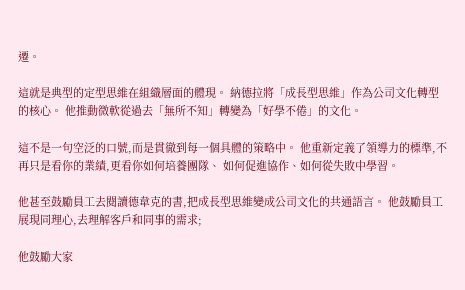遷。

這就是典型的定型思維在組織層面的體現。 納德拉將「成長型思維」作為公司文化轉型的核心。 他推動微軟從過去「無所不知」轉變為「好學不倦」的文化。

這不是一句空泛的口號,而是貫徹到每一個具體的策略中。 他重新定義了領導力的標準,不再只是看你的業績,更看你如何培養團隊、 如何促進協作、如何從失敗中學習。

他甚至鼓勵員工去閱讀德韋克的書,把成長型思維變成公司文化的共通語言。 他鼓勵員工展現同理心,去理解客戶和同事的需求;

他鼓勵大家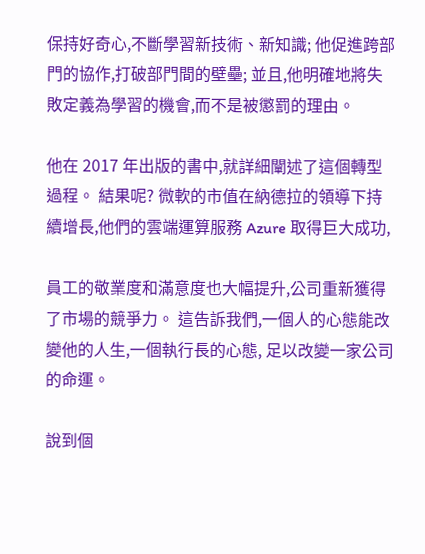保持好奇心,不斷學習新技術、新知識; 他促進跨部門的協作,打破部門間的壁壘; 並且,他明確地將失敗定義為學習的機會,而不是被懲罰的理由。

他在 2017 年出版的書中,就詳細闡述了這個轉型過程。 結果呢? 微軟的市值在納德拉的領導下持續增長,他們的雲端運算服務 Azure 取得巨大成功,

員工的敬業度和滿意度也大幅提升,公司重新獲得了市場的競爭力。 這告訴我們,一個人的心態能改變他的人生,一個執行長的心態, 足以改變一家公司的命運。

說到個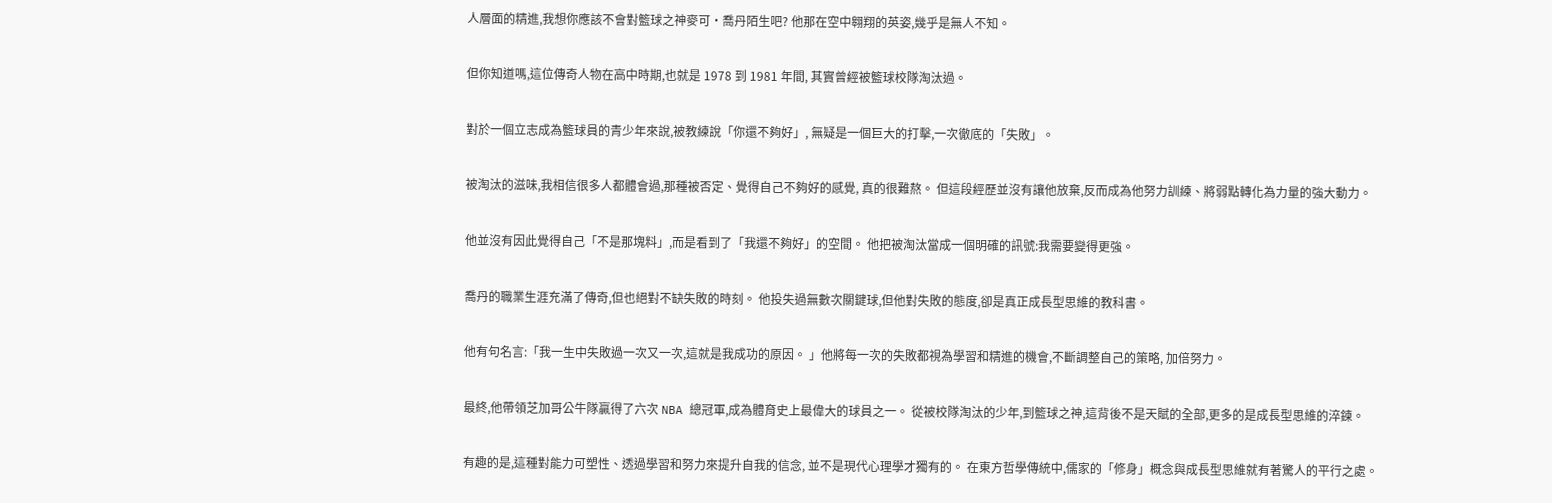人層面的精進,我想你應該不會對籃球之神麥可·喬丹陌生吧? 他那在空中翱翔的英姿,幾乎是無人不知。

但你知道嗎,這位傳奇人物在高中時期,也就是 1978 到 1981 年間, 其實曾經被籃球校隊淘汰過。

對於一個立志成為籃球員的青少年來說,被教練說「你還不夠好」, 無疑是一個巨大的打擊,一次徹底的「失敗」。

被淘汰的滋味,我相信很多人都體會過,那種被否定、覺得自己不夠好的感覺, 真的很難熬。 但這段經歷並沒有讓他放棄,反而成為他努力訓練、將弱點轉化為力量的強大動力。

他並沒有因此覺得自己「不是那塊料」,而是看到了「我還不夠好」的空間。 他把被淘汰當成一個明確的訊號:我需要變得更強。

喬丹的職業生涯充滿了傳奇,但也絕對不缺失敗的時刻。 他投失過無數次關鍵球,但他對失敗的態度,卻是真正成長型思維的教科書。

他有句名言:「我一生中失敗過一次又一次,這就是我成功的原因。 」他將每一次的失敗都視為學習和精進的機會,不斷調整自己的策略, 加倍努力。

最終,他帶領芝加哥公牛隊贏得了六次 NBA 總冠軍,成為體育史上最偉大的球員之一。 從被校隊淘汰的少年,到籃球之神,這背後不是天賦的全部,更多的是成長型思維的淬鍊。

有趣的是,這種對能力可塑性、透過學習和努力來提升自我的信念, 並不是現代心理學才獨有的。 在東方哲學傳統中,儒家的「修身」概念與成長型思維就有著驚人的平行之處。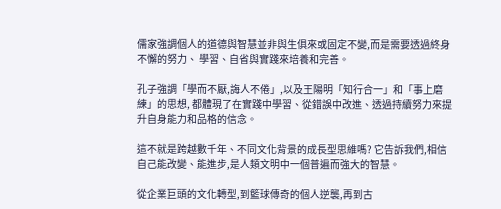儒家強調個人的道德與智慧並非與生俱來或固定不變,而是需要透過終身不懈的努力、 學習、自省與實踐來培養和完善。

孔子強調「學而不厭,誨人不倦」,以及王陽明「知行合一」和「事上磨練」的思想, 都體現了在實踐中學習、從錯誤中改進、透過持續努力來提升自身能力和品格的信念。

這不就是跨越數千年、不同文化背景的成長型思維嗎? 它告訴我們,相信自己能改變、能進步,是人類文明中一個普遍而強大的智慧。

從企業巨頭的文化轉型,到籃球傳奇的個人逆襲,再到古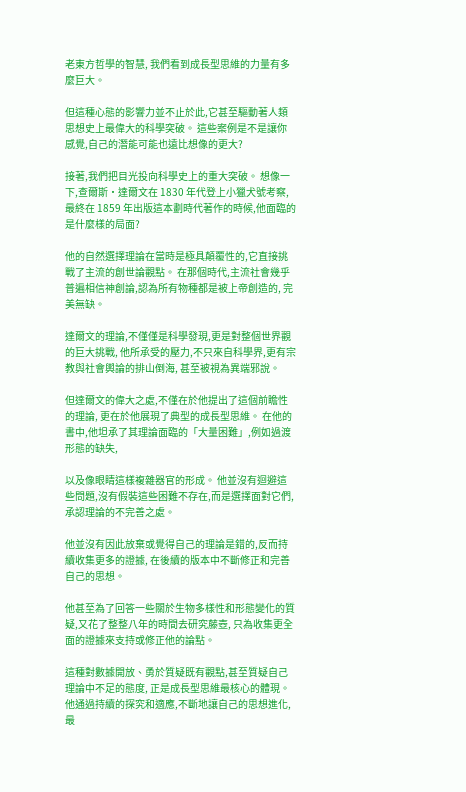老東方哲學的智慧, 我們看到成長型思維的力量有多麼巨大。

但這種心態的影響力並不止於此,它甚至驅動著人類思想史上最偉大的科學突破。 這些案例是不是讓你感覺,自己的潛能可能也遠比想像的更大?

接著,我們把目光投向科學史上的重大突破。 想像一下,查爾斯·達爾文在 1830 年代登上小獵犬號考察, 最終在 1859 年出版這本劃時代著作的時候,他面臨的是什麼樣的局面?

他的自然選擇理論在當時是極具顛覆性的,它直接挑戰了主流的創世論觀點。 在那個時代,主流社會幾乎普遍相信神創論,認為所有物種都是被上帝創造的, 完美無缺。

達爾文的理論,不僅僅是科學發現,更是對整個世界觀的巨大挑戰, 他所承受的壓力,不只來自科學界,更有宗教與社會輿論的排山倒海, 甚至被視為異端邪說。

但達爾文的偉大之處,不僅在於他提出了這個前瞻性的理論, 更在於他展現了典型的成長型思維。 在他的書中,他坦承了其理論面臨的「大量困難」,例如過渡形態的缺失,

以及像眼睛這樣複雜器官的形成。 他並沒有迴避這些問題,沒有假裝這些困難不存在,而是選擇面對它們, 承認理論的不完善之處。

他並沒有因此放棄或覺得自己的理論是錯的,反而持續收集更多的證據, 在後續的版本中不斷修正和完善自己的思想。

他甚至為了回答一些關於生物多樣性和形態變化的質疑,又花了整整八年的時間去研究藤壺, 只為收集更全面的證據來支持或修正他的論點。

這種對數據開放、勇於質疑既有觀點,甚至質疑自己理論中不足的態度, 正是成長型思維最核心的體現。 他通過持續的探究和適應,不斷地讓自己的思想進化,最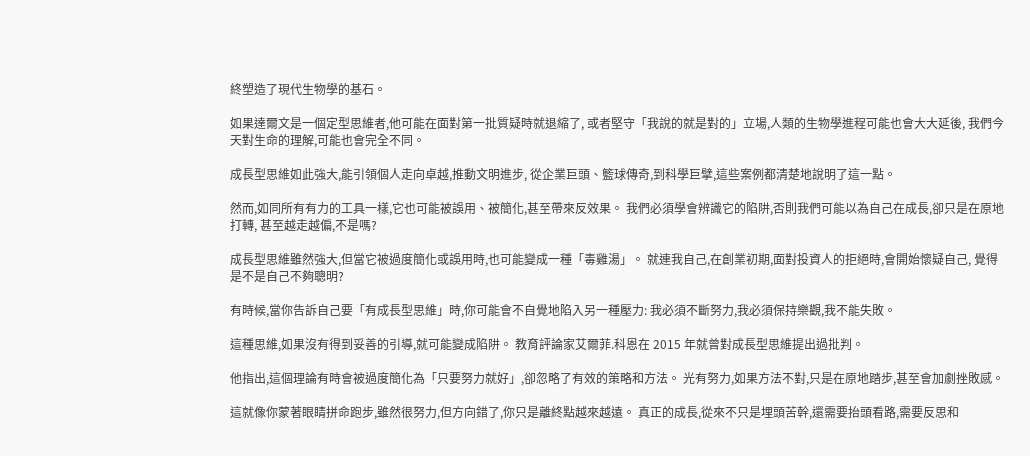終塑造了現代生物學的基石。

如果達爾文是一個定型思維者,他可能在面對第一批質疑時就退縮了, 或者堅守「我說的就是對的」立場,人類的生物學進程可能也會大大延後, 我們今天對生命的理解,可能也會完全不同。

成長型思維如此強大,能引領個人走向卓越,推動文明進步, 從企業巨頭、籃球傳奇,到科學巨擘,這些案例都清楚地說明了這一點。

然而,如同所有有力的工具一樣,它也可能被誤用、被簡化,甚至帶來反效果。 我們必須學會辨識它的陷阱,否則我們可能以為自己在成長,卻只是在原地打轉, 甚至越走越偏,不是嗎?

成長型思維雖然強大,但當它被過度簡化或誤用時,也可能變成一種「毒雞湯」。 就連我自己,在創業初期,面對投資人的拒絕時,會開始懷疑自己, 覺得是不是自己不夠聰明?

有時候,當你告訴自己要「有成長型思維」時,你可能會不自覺地陷入另一種壓力: 我必須不斷努力,我必須保持樂觀,我不能失敗。

這種思維,如果沒有得到妥善的引導,就可能變成陷阱。 教育評論家艾爾菲.科恩在 2015 年就曾對成長型思維提出過批判。

他指出,這個理論有時會被過度簡化為「只要努力就好」,卻忽略了有效的策略和方法。 光有努力,如果方法不對,只是在原地踏步,甚至會加劇挫敗感。

這就像你蒙著眼睛拼命跑步,雖然很努力,但方向錯了,你只是離終點越來越遠。 真正的成長,從來不只是埋頭苦幹,還需要抬頭看路,需要反思和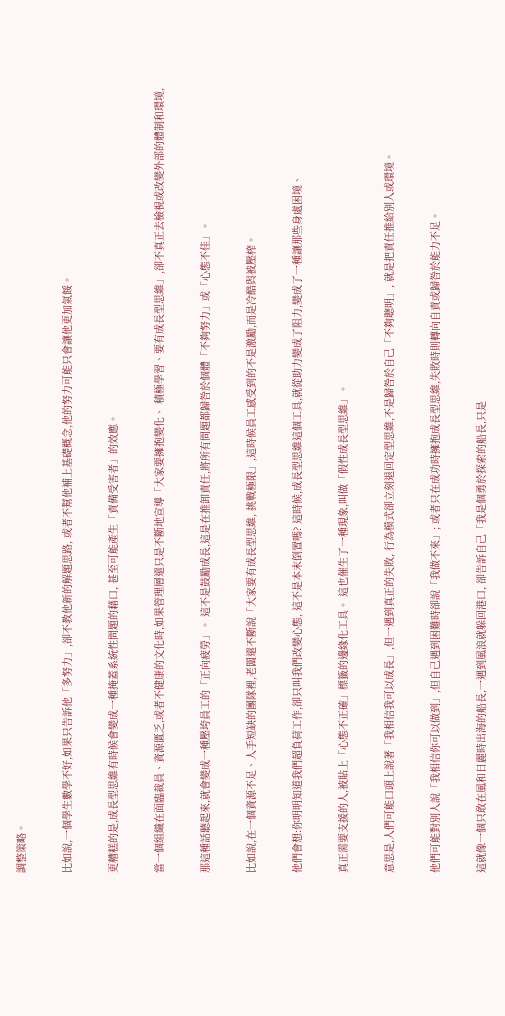調整策略。

比如說,一個學生數學不好,如果只告訴他「多努力」,卻不教他新的解題思路, 或者不幫他補上基礎概念,他的努力可能只會讓他更加氣餒。

更糟糕的是,成長型思維有時候會變成一種掩蓋系統性問題的藉口, 甚至可能產生「責備受害者」的效應。

當一個組織在面臨裁員、資源匱乏,或者不健康的文化時,如果管理層還只是不斷地宣導「大家要擁抱變化、 積極學習、要有成長型思維」,卻不真正去檢視或改變外部的體制和環境,

那這種話聽起來,就會變成一種壓垮員工的「正向疲勞」。 這不是鼓勵成長,這是在推卸責任,將所有問題都歸咎於個體「不夠努力」或「心態不佳」。

比如說,在一個資源不足、人手短缺的團隊裡,老闆還不斷說「大家要有成長型思維, 挑戰極限」,這時候員工感受到的不是激勵,而是冷酷與被壓榨。

他們會想:你明明知道我們超負荷工作,卻只叫我們改變心態, 這不是本末倒置嗎? 這時候,成長型思維這個工具,就從助力變成了阻力,變成了一種讓那些身處困境、

真正需要支援的人,被貼上「心態不正確」標籤的邊緣化工具。 這也催生了一種現象,叫做「假性成長型思維」。

意思是,人們可能口頭上說著「我相信我可以成長」,但一遇到真正的失敗, 行為模式卻立刻退回定型思維,不是歸咎於自己「不夠聰明」, 就是把責任推給別人或環境。

他們可能對別人說「我相信你可以做到」,但自己遇到困難時卻說「我做不來」; 或者只在成功時擁抱成長型思維,失敗時則轉向自責或歸咎於能力不足。

這就像一個只敢在風和日麗時出海的船長,一遇到風浪就躲回港口, 卻告訴自己「我是個勇於探索的船長,只是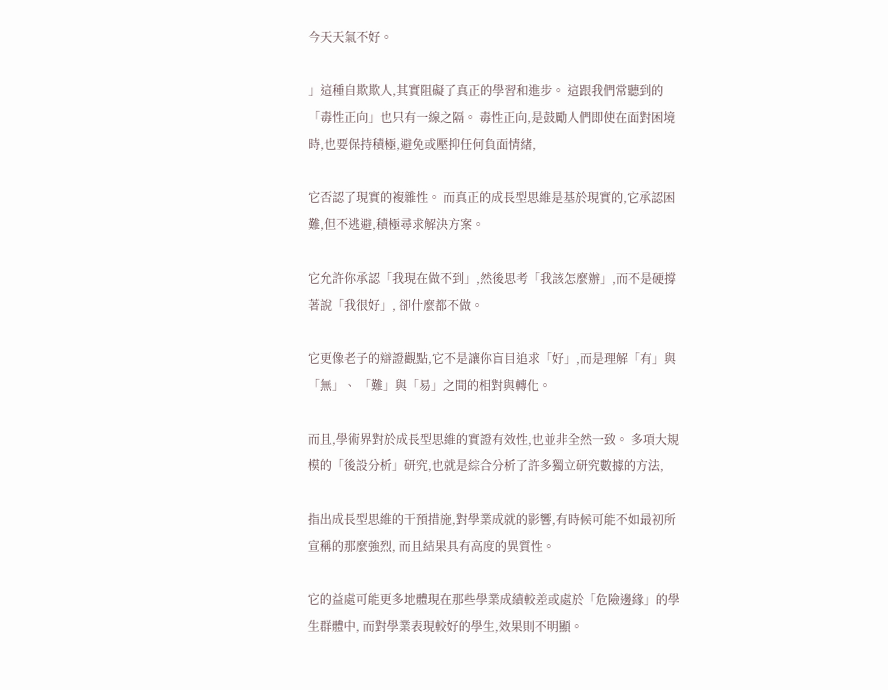今天天氣不好。

」這種自欺欺人,其實阻礙了真正的學習和進步。 這跟我們常聽到的「毒性正向」也只有一線之隔。 毒性正向,是鼓勵人們即使在面對困境時,也要保持積極,避免或壓抑任何負面情緒,

它否認了現實的複雜性。 而真正的成長型思維是基於現實的,它承認困難,但不逃避,積極尋求解決方案。

它允許你承認「我現在做不到」,然後思考「我該怎麼辦」,而不是硬撐著說「我很好」, 卻什麼都不做。

它更像老子的辯證觀點,它不是讓你盲目追求「好」,而是理解「有」與「無」、 「難」與「易」之間的相對與轉化。

而且,學術界對於成長型思維的實證有效性,也並非全然一致。 多項大規模的「後設分析」研究,也就是綜合分析了許多獨立研究數據的方法,

指出成長型思維的干預措施,對學業成就的影響,有時候可能不如最初所宣稱的那麼強烈, 而且結果具有高度的異質性。

它的益處可能更多地體現在那些學業成績較差或處於「危險邊緣」的學生群體中, 而對學業表現較好的學生,效果則不明顯。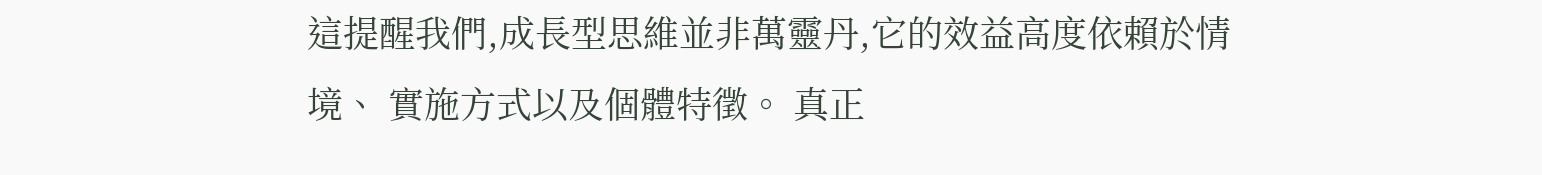這提醒我們,成長型思維並非萬靈丹,它的效益高度依賴於情境、 實施方式以及個體特徵。 真正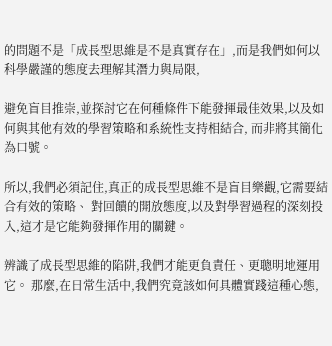的問題不是「成長型思維是不是真實存在」,而是我們如何以科學嚴謹的態度去理解其潛力與局限,

避免盲目推崇,並探討它在何種條件下能發揮最佳效果,以及如何與其他有效的學習策略和系統性支持相結合, 而非將其簡化為口號。

所以,我們必須記住,真正的成長型思維不是盲目樂觀,它需要結合有效的策略、 對回饋的開放態度,以及對學習過程的深刻投入,這才是它能夠發揮作用的關鍵。

辨識了成長型思維的陷阱,我們才能更負責任、更聰明地運用它。 那麼,在日常生活中,我們究竟該如何具體實踐這種心態,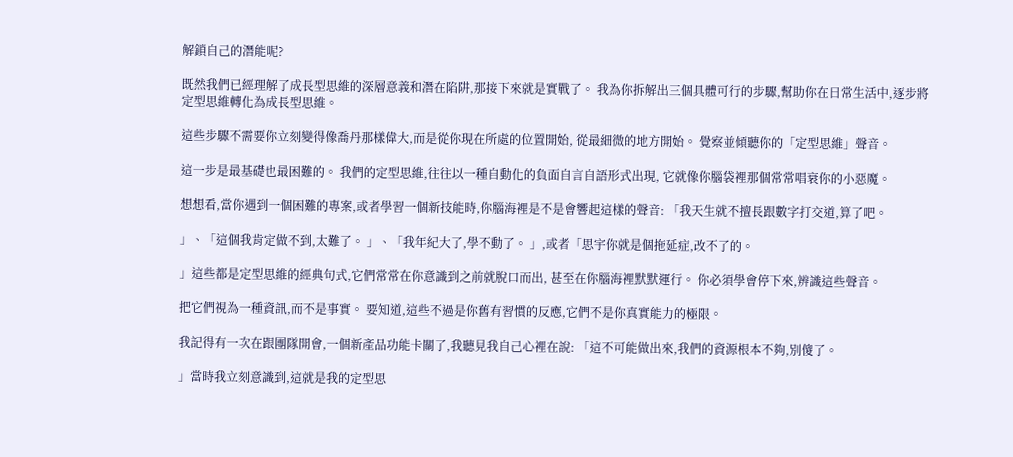解鎖自己的潛能呢?

既然我們已經理解了成長型思維的深層意義和潛在陷阱,那接下來就是實戰了。 我為你拆解出三個具體可行的步驟,幫助你在日常生活中,逐步將定型思維轉化為成長型思維。

這些步驟不需要你立刻變得像喬丹那樣偉大,而是從你現在所處的位置開始, 從最細微的地方開始。 覺察並傾聽你的「定型思維」聲音。

這一步是最基礎也最困難的。 我們的定型思維,往往以一種自動化的負面自言自語形式出現, 它就像你腦袋裡那個常常唱衰你的小惡魔。

想想看,當你遇到一個困難的專案,或者學習一個新技能時,你腦海裡是不是會響起這樣的聲音: 「我天生就不擅長跟數字打交道,算了吧。

」、「這個我肯定做不到,太難了。 」、「我年紀大了,學不動了。 」,或者「思宇你就是個拖延症,改不了的。

」這些都是定型思維的經典句式,它們常常在你意識到之前就脫口而出, 甚至在你腦海裡默默運行。 你必須學會停下來,辨識這些聲音。

把它們視為一種資訊,而不是事實。 要知道,這些不過是你舊有習慣的反應,它們不是你真實能力的極限。

我記得有一次在跟團隊開會,一個新產品功能卡關了,我聽見我自己心裡在說: 「這不可能做出來,我們的資源根本不夠,別傻了。

」當時我立刻意識到,這就是我的定型思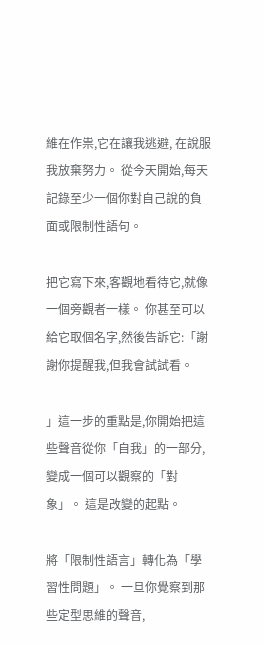維在作祟,它在讓我逃避, 在說服我放棄努力。 從今天開始,每天記錄至少一個你對自己說的負面或限制性語句。

把它寫下來,客觀地看待它,就像一個旁觀者一樣。 你甚至可以給它取個名字,然後告訴它:「謝謝你提醒我,但我會試試看。

」這一步的重點是,你開始把這些聲音從你「自我」的一部分, 變成一個可以觀察的「對象」。 這是改變的起點。

將「限制性語言」轉化為「學習性問題」。 一旦你覺察到那些定型思維的聲音,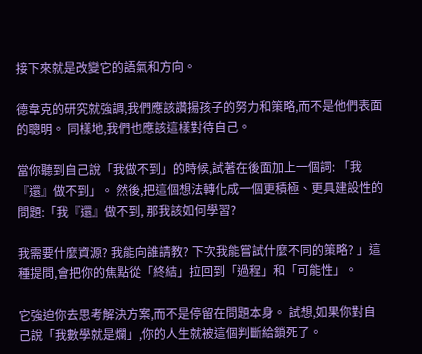接下來就是改變它的語氣和方向。

德韋克的研究就強調,我們應該讚揚孩子的努力和策略,而不是他們表面的聰明。 同樣地,我們也應該這樣對待自己。

當你聽到自己說「我做不到」的時候,試著在後面加上一個詞: 「我『還』做不到」。 然後,把這個想法轉化成一個更積極、更具建設性的問題:「我『還』做不到, 那我該如何學習?

我需要什麼資源? 我能向誰請教? 下次我能嘗試什麼不同的策略? 」這種提問,會把你的焦點從「終結」拉回到「過程」和「可能性」。

它強迫你去思考解決方案,而不是停留在問題本身。 試想,如果你對自己說「我數學就是爛」,你的人生就被這個判斷給鎖死了。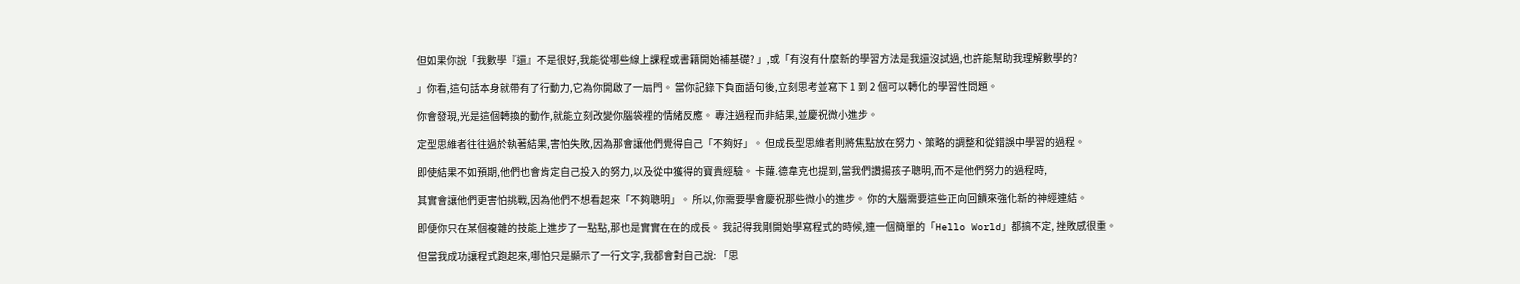但如果你說「我數學『還』不是很好,我能從哪些線上課程或書籍開始補基礎? 」,或「有沒有什麼新的學習方法是我還沒試過,也許能幫助我理解數學的?

」你看,這句話本身就帶有了行動力,它為你開啟了一扇門。 當你記錄下負面語句後,立刻思考並寫下 1 到 2 個可以轉化的學習性問題。

你會發現,光是這個轉換的動作,就能立刻改變你腦袋裡的情緒反應。 專注過程而非結果,並慶祝微小進步。

定型思維者往往過於執著結果,害怕失敗,因為那會讓他們覺得自己「不夠好」。 但成長型思維者則將焦點放在努力、策略的調整和從錯誤中學習的過程。

即使結果不如預期,他們也會肯定自己投入的努力,以及從中獲得的寶貴經驗。 卡蘿.德韋克也提到,當我們讚揚孩子聰明,而不是他們努力的過程時,

其實會讓他們更害怕挑戰,因為他們不想看起來「不夠聰明」。 所以,你需要學會慶祝那些微小的進步。 你的大腦需要這些正向回饋來強化新的神經連結。

即便你只在某個複雜的技能上進步了一點點,那也是實實在在的成長。 我記得我剛開始學寫程式的時候,連一個簡單的「Hello World」都搞不定, 挫敗感很重。

但當我成功讓程式跑起來,哪怕只是顯示了一行文字,我都會對自己說: 「思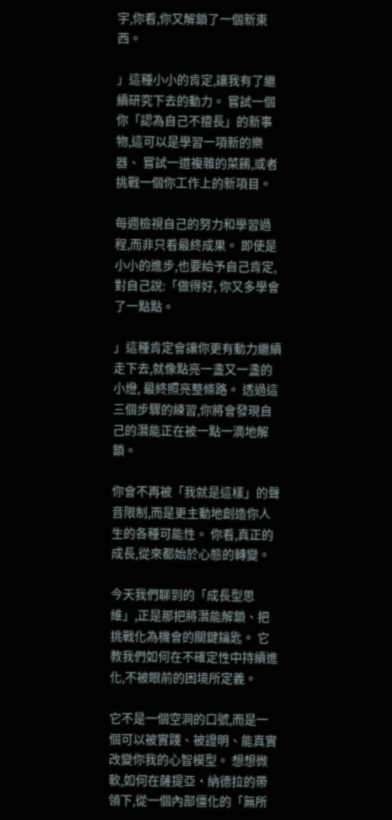宇,你看,你又解鎖了一個新東西。

」這種小小的肯定,讓我有了繼續研究下去的動力。 嘗試一個你「認為自己不擅長」的新事物,這可以是學習一項新的樂器、 嘗試一道複雜的菜餚,或者挑戰一個你工作上的新項目。

每週檢視自己的努力和學習過程,而非只看最終成果。 即使是小小的進步,也要給予自己肯定,對自己說:「做得好, 你又多學會了一點點。

」這種肯定會讓你更有動力繼續走下去,就像點亮一盞又一盞的小燈, 最終照亮整條路。 透過這三個步驟的練習,你將會發現自己的潛能正在被一點一滴地解鎖。

你會不再被「我就是這樣」的聲音限制,而是更主動地創造你人生的各種可能性。 你看,真正的成長,從來都始於心態的轉變。

今天我們聊到的「成長型思維」,正是那把將潛能解鎖、把挑戰化為機會的關鍵鑰匙。 它教我們如何在不確定性中持續進化,不被眼前的困境所定義。

它不是一個空洞的口號,而是一個可以被實踐、被證明、能真實改變你我的心智模型。 想想微軟,如何在薩提亞·納德拉的帶領下,從一個內部僵化的「無所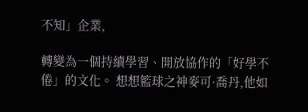不知」企業,

轉變為一個持續學習、開放協作的「好學不倦」的文化。 想想籃球之神麥可·喬丹,他如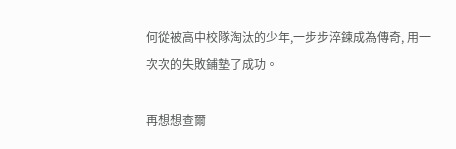何從被高中校隊淘汰的少年,一步步淬鍊成為傳奇, 用一次次的失敗鋪墊了成功。

再想想查爾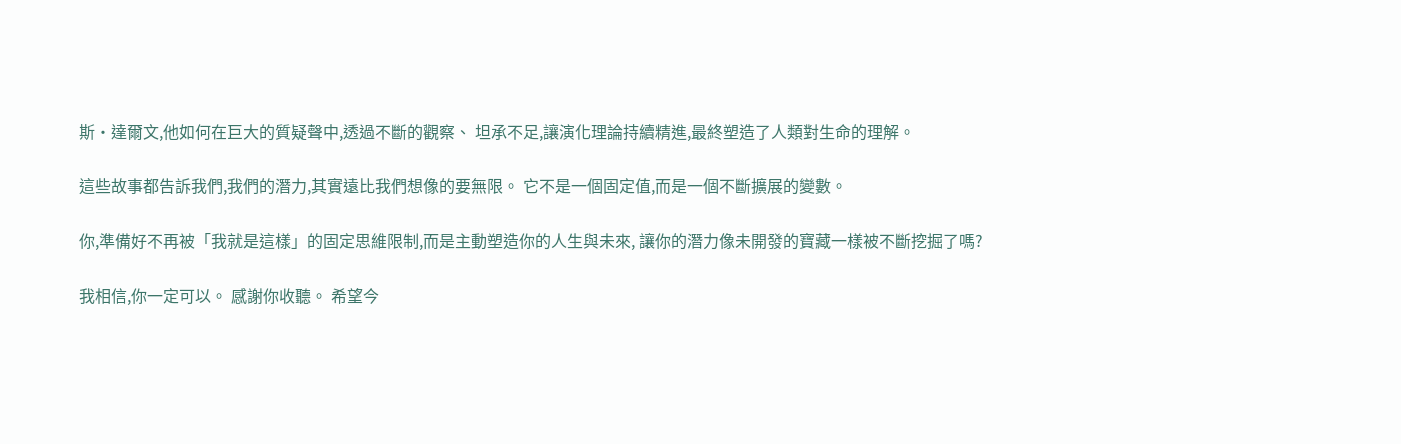斯·達爾文,他如何在巨大的質疑聲中,透過不斷的觀察、 坦承不足,讓演化理論持續精進,最終塑造了人類對生命的理解。

這些故事都告訴我們,我們的潛力,其實遠比我們想像的要無限。 它不是一個固定值,而是一個不斷擴展的變數。

你,準備好不再被「我就是這樣」的固定思維限制,而是主動塑造你的人生與未來, 讓你的潛力像未開發的寶藏一樣被不斷挖掘了嗎?

我相信,你一定可以。 感謝你收聽。 希望今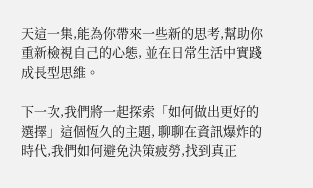天這一集,能為你帶來一些新的思考,幫助你重新檢視自己的心態, 並在日常生活中實踐成長型思維。

下一次,我們將一起探索「如何做出更好的選擇」這個恆久的主題, 聊聊在資訊爆炸的時代,我們如何避免決策疲勞,找到真正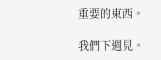重要的東西。

我們下週見。